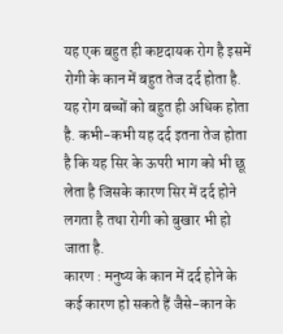यह एक बहुत ही कष्टदायक रोग है इसमें रोगी के कान में बहुत तेज दर्द होता है. यह रोग बच्चों को बहुत ही अधिक होता है. कभी-कभी यह दर्द इतना तेज होता है कि यह सिर के ऊपरी भाग को भी छू लेता है जिसके कारण सिर में दर्द होने लगता है तथा रोगी को बुखार भी हो जाता है.
कारण : मनुष्य के कान में दर्द होने के कई कारण हो सकते हैं जैसे-कान के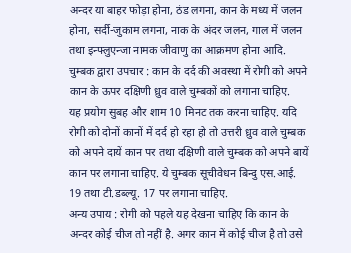अन्दर या बाहर फोड़ा होना, ठंड लगना, कान के मध्य में जलन होना, सर्दी-जुकाम लगना, नाक के अंदर जलन, गाल में जलन तथा इन्फ्लुएन्जा नामक जीवाणु का आक्रमण होना आदि.
चुम्बक द्वारा उपचार : कान के दर्द की अवस्था में रोगी को अपने कान के ऊपर दक्षिणी ध्रुव वाले चुम्बकों को लगाना चाहिए.
यह प्रयोग सुबह और शाम 10 मिनट तक करना चाहिए. यदि रोगी को दोनों कानों में दर्द हो रहा हो तो उत्तरी ध्रुव वाले चुम्बक को अपने दायें कान पर तथा दक्षिणी वाले चुम्बक को अपने बायें कान पर लगाना चाहिए. ये चुम्बक सूचीवेधन बिन्दु एस.आई. 19 तथा टी.डब्ल्यू. 17 पर लगाना चाहिए.
अन्य उपाय : रोगी को पहले यह देखना चाहिए कि कान के अन्दर कोई चीज तो नहीं है. अगर कान में कोई चीज है तो उसे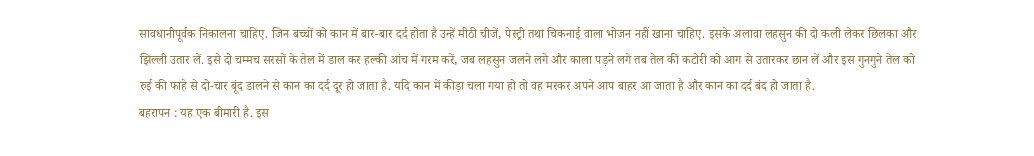सावधानीपूर्वक निकालना चाहिए. जिन बच्चों को कान में बार-बार दर्द होता है उन्हें मीठी चीजें, पेस्ट्री तथा चिकनाई वाला भोजन नहीं खाना चाहिए. इसके अलावा लहसुन की दो कली लेकर छिलका और झिल्ली उतार लें. इसे दो चम्मच सरसों के तेल में डाल कर हल्की आंच में गरम करें, जब लहसुन जलने लगे और काला पड़ने लगे तब तेल की कटोरी को आग से उतारकर छान लें और इस गुनगुने तेल को रुई की फाहे से दो-चार बूंद डालने से कान का दर्द दूर हो जाता है. यदि कान में कीड़ा चला गया हो तो वह मरकर अपने आप बाहर आ जाता है और कान का दर्द बंद हो जाता है.
बहरापन : यह एक बीमारी है. इस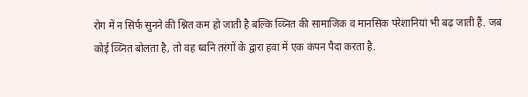रोग में न सिर्फ सुनने की श्नित कम हो जाती है बल्कि व्य्नित की सामाजिक व मानसिक परेशानियां भी बढ़ जाती हैं. जब कोई व्य्नित बोलता है, तो वह ध्वनि तरंगों के द्वारा हवा में एक कंपन पैदा करता है.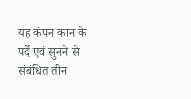यह कंपन कान के पर्दे एवं सुनने से संबंधित तीन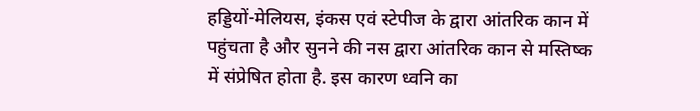हड्डियों-मेलियस, इंकस एवं स्टेपीज के द्वारा आंतरिक कान में पहुंचता है और सुनने की नस द्वारा आंतरिक कान से मस्तिष्क में संप्रेषित होता है. इस कारण ध्वनि का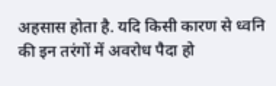अहसास होता है. यदि किसी कारण से ध्वनि की इन तरंगों में अवरोध पैदा हो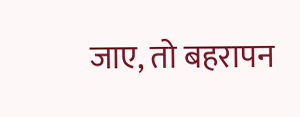जाए, तो बहरापन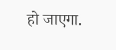हो जाएगा.